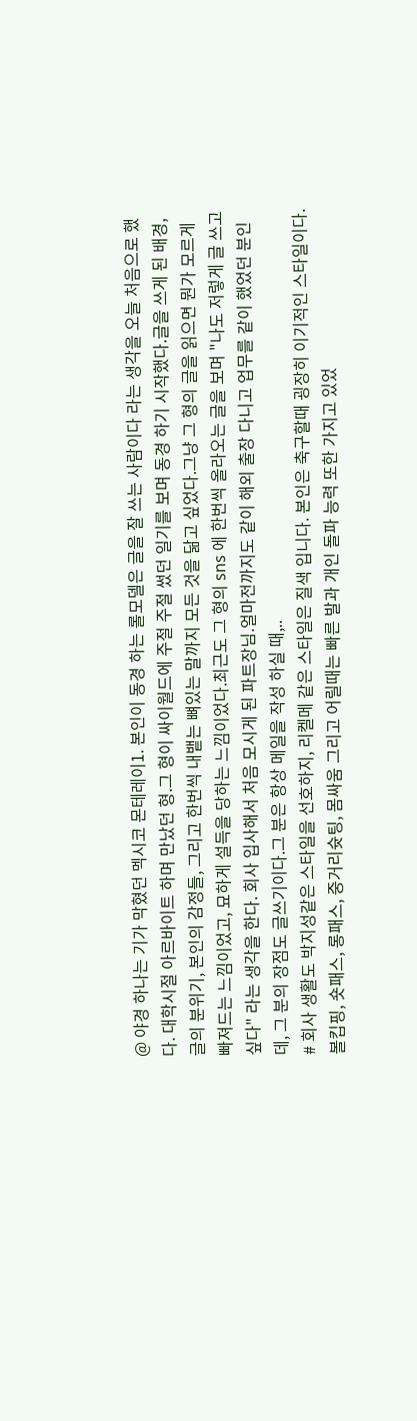@ 야경 하나는 기가 막혔던 멕시코 몬테레이1. 본인이 동경 하는 롤모델은 글을 잘 쓰는 사람이다 라는 생각을 오늘 처음으로 했다. 대학시절 아르바이트 하며 만났던 형.그 형이 싸이월드에 주절 주절 썼던 일기를 보며 동경 하기 시작했다.글을 쓰게 된 배경, 글의 분위기, 본인의 감정들, 그리고 한번씩 내뱉는 뼈있는 말까지 모든 것을 닮고 싶었다.그냥 그 형의 글을 읽으면 뭔가 모르게 빠져드는 느낌이었고, 묘하게 설득을 당하는 느낌이었다.최근도 그 형의 sns 에 한번씩 올라오는 글을 보며 "나도 저렇게 글 쓰고 싶다" 라는 생각을 한다. 회사 입사해서 처음 모시게 된 파트장님.얼마전까지도 같이 해외 출장 다니고 업무를 같이 했었던 분인데, 그 분의 장점도 글쓰기이다.그 분은 항상 메일을 작성 하실 때,..
# 회사 생활도 박지성같은 스타일을 선호하지, 리켈메 같은 스타일은 질색 입니다. 본인은 축구할때 굉장히 이기적인 스타일이다. 볼킵핑, 숏패스, 롱패스, 중거리슛팅, 몸싸움 그리고 어릴때는 빠른 발과 개인 돌파 능력 또한 가지고 있었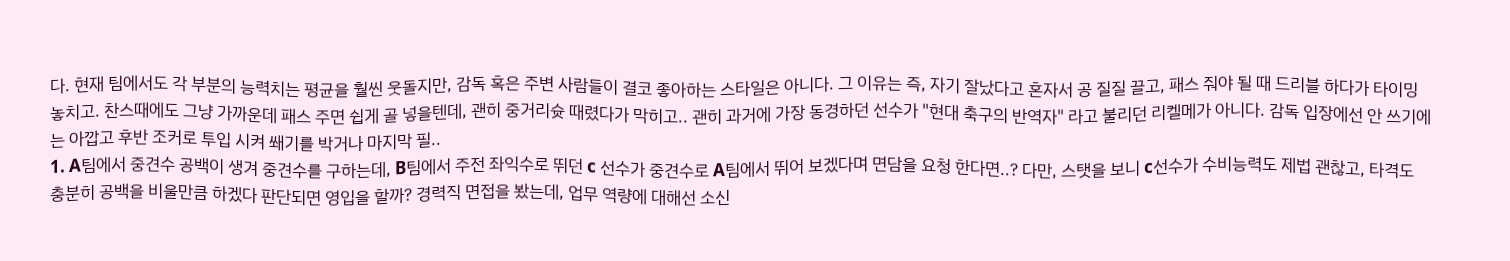다. 현재 팀에서도 각 부분의 능력치는 평균을 훨씬 웃돌지만, 감독 혹은 주변 사람들이 결코 좋아하는 스타일은 아니다. 그 이유는 즉, 자기 잘났다고 혼자서 공 질질 끌고, 패스 줘야 될 때 드리블 하다가 타이밍 놓치고. 찬스때에도 그냥 가까운데 패스 주면 쉽게 골 넣을텐데, 괜히 중거리슛 때렸다가 막히고.. 괜히 과거에 가장 동경하던 선수가 "현대 축구의 반역자" 라고 불리던 리켈메가 아니다. 감독 입장에선 안 쓰기에는 아깝고 후반 조커로 투입 시켜 쐐기를 박거나 마지막 필..
1. A팀에서 중견수 공백이 생겨 중견수를 구하는데, B팀에서 주전 좌익수로 뛰던 c 선수가 중견수로 A팀에서 뛰어 보겠다며 면담을 요청 한다면..? 다만, 스탯을 보니 c선수가 수비능력도 제법 괜찮고, 타격도 충분히 공백을 비울만큼 하겠다 판단되면 영입을 할까? 경력직 면접을 봤는데, 업무 역량에 대해선 소신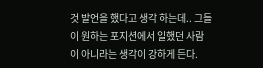것 발언을 했다고 생각 하는데.. 그들이 원하는 포지션에서 일했던 사람이 아니라는 생각이 강하게 든다.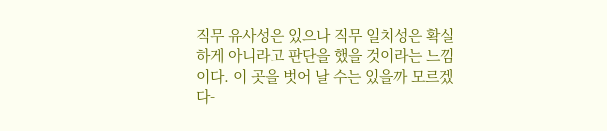직무 유사성은 있으나 직무 일치성은 확실하게 아니라고 판단을 했을 것이라는 느낌이다. 이 곳을 벗어 날 수는 있을까 모르겠다-